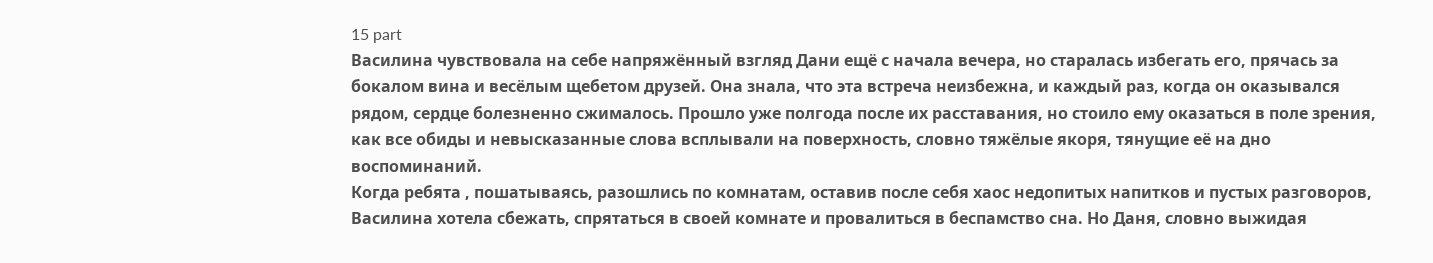15 part
Василина чувствовала на себе напряжённый взгляд Дани ещё с начала вечера, но старалась избегать его, прячась за бокалом вина и весёлым щебетом друзей. Она знала, что эта встреча неизбежна, и каждый раз, когда он оказывался рядом, сердце болезненно сжималось. Прошло уже полгода после их расставания, но стоило ему оказаться в поле зрения, как все обиды и невысказанные слова всплывали на поверхность, словно тяжёлые якоря, тянущие её на дно воспоминаний.
Когда ребята , пошатываясь, разошлись по комнатам, оставив после себя хаос недопитых напитков и пустых разговоров, Василина хотела сбежать, спрятаться в своей комнате и провалиться в беспамство сна. Но Даня, словно выжидая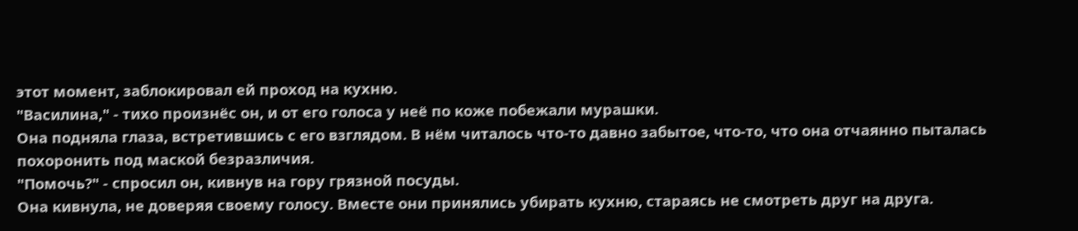этот момент, заблокировал ей проход на кухню.
"Василина," - тихо произнёс он, и от его голоса у неё по коже побежали мурашки.
Она подняла глаза, встретившись с его взглядом. В нём читалось что-то давно забытое, что-то, что она отчаянно пыталась похоронить под маской безразличия.
"Помочь?" - спросил он, кивнув на гору грязной посуды.
Она кивнула, не доверяя своему голосу. Вместе они принялись убирать кухню, стараясь не смотреть друг на друга.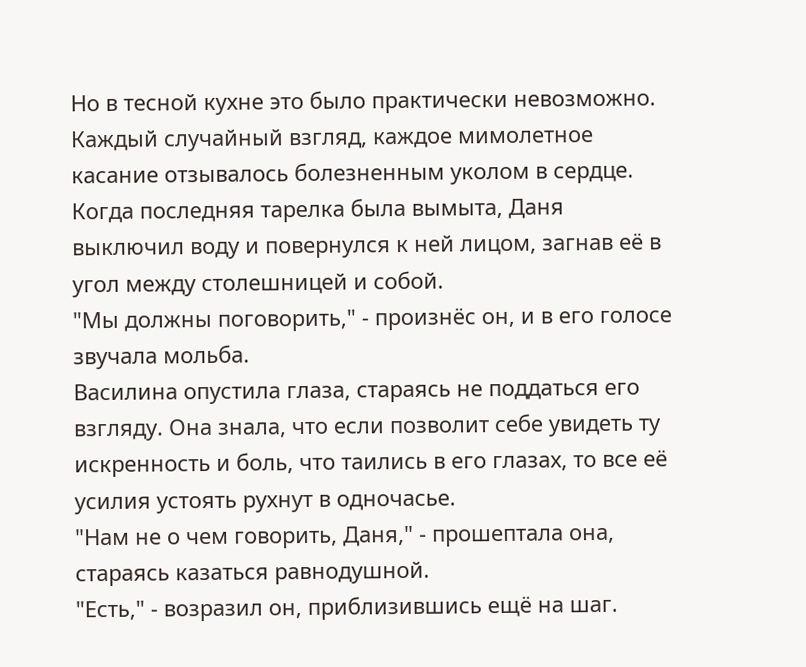Но в тесной кухне это было практически невозможно. Каждый случайный взгляд, каждое мимолетное касание отзывалось болезненным уколом в сердце.
Когда последняя тарелка была вымыта, Даня выключил воду и повернулся к ней лицом, загнав её в угол между столешницей и собой.
"Мы должны поговорить," - произнёс он, и в его голосе звучала мольба.
Василина опустила глаза, стараясь не поддаться его взгляду. Она знала, что если позволит себе увидеть ту искренность и боль, что таились в его глазах, то все её усилия устоять рухнут в одночасье.
"Нам не о чем говорить, Даня," - прошептала она, стараясь казаться равнодушной.
"Есть," - возразил он, приблизившись ещё на шаг.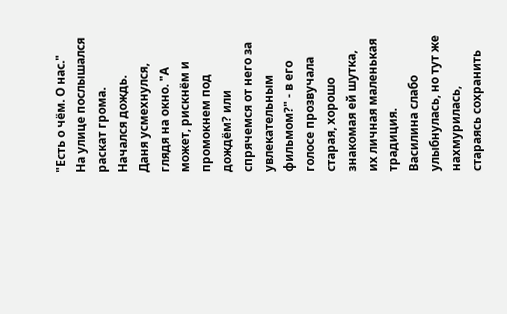"Есть о чём. О нас."
На улице послышался раскат грома. Начался дождь.
Даня усмехнулся, глядя на окно. "А может, рискнём и промокнем под дождём? или спрячемся от него за увлекательным фильмом?" - в его голосе прозвучала старая, хорошо знакомая ей шутка, их личная маленькая традиция.
Василина слабо улыбнулась, но тут же нахмурилась, стараясь сохранить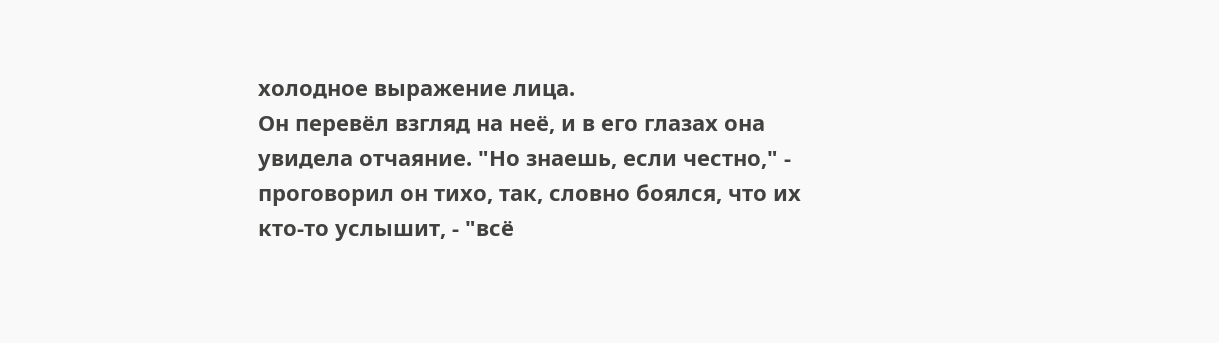холодное выражение лица.
Он перевёл взгляд на неё, и в его глазах она увидела отчаяние. "Но знаешь, если честно," - проговорил он тихо, так, словно боялся, что их кто-то услышит, - "всё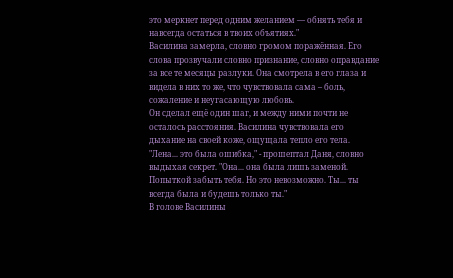это меркнет перед одним желанием — обнять тебя и навсегда остаться в твоих объятиях."
Василина замерла, словно громом поражённая. Его слова прозвучали словно признание, словно оправдание за все те месяцы разлуки. Она смотрела в его глаза и видела в них то же, что чувствовала сама – боль, сожаление и неугасающую любовь.
Он сделал ещё один шаг, и между ними почти не осталось расстояния. Василина чувствовала его дыхание на своей коже, ощущала тепло его тела.
"Лена... это была ошибка," - прошептал Даня, словно выдыхая секрет. "Она... она была лишь заменой. Попыткой забыть тебя. Но это невозможно. Ты... ты всегда была и будешь только ты."
В голове Василины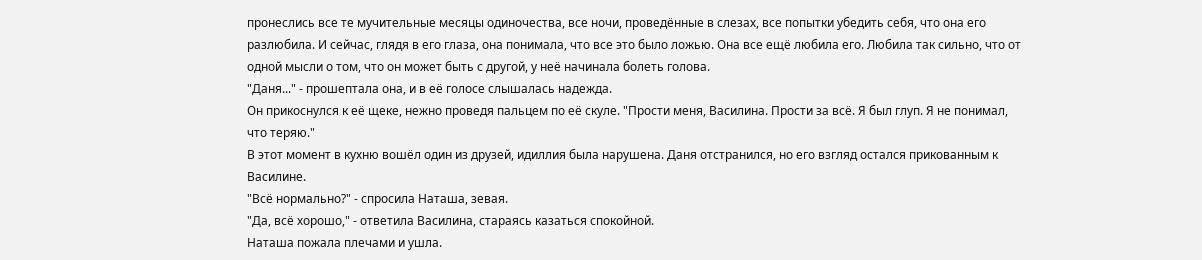пронеслись все те мучительные месяцы одиночества, все ночи, проведённые в слезах, все попытки убедить себя, что она его разлюбила. И сейчас, глядя в его глаза, она понимала, что все это было ложью. Она все ещё любила его. Любила так сильно, что от одной мысли о том, что он может быть с другой, у неё начинала болеть голова.
"Даня..." - прошептала она, и в её голосе слышалась надежда.
Он прикоснулся к её щеке, нежно проведя пальцем по её скуле. "Прости меня, Василина. Прости за всё. Я был глуп. Я не понимал, что теряю."
В этот момент в кухню вошёл один из друзей, идиллия была нарушена. Даня отстранился, но его взгляд остался прикованным к Василине.
"Всё нормально?" - спросила Наташа, зевая.
"Да, всё хорошо," - ответила Василина, стараясь казаться спокойной.
Наташа пожала плечами и ушла.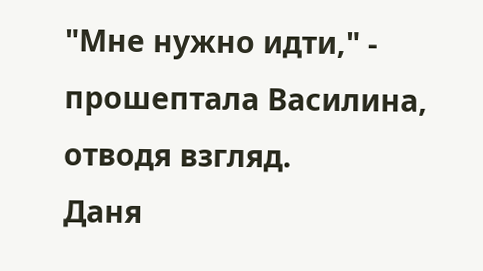"Мне нужно идти," - прошептала Василина, отводя взгляд.
Даня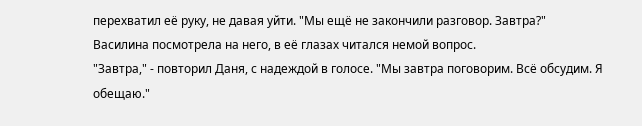перехватил её руку, не давая уйти. "Мы ещё не закончили разговор. Завтра?"
Василина посмотрела на него, в её глазах читался немой вопрос.
"Завтра," - повторил Даня, с надеждой в голосе. "Мы завтра поговорим. Всё обсудим. Я обещаю."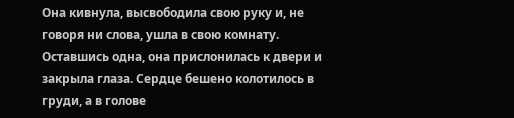Она кивнула, высвободила свою руку и, не говоря ни слова, ушла в свою комнату.
Оставшись одна, она прислонилась к двери и закрыла глаза. Сердце бешено колотилось в груди, а в голове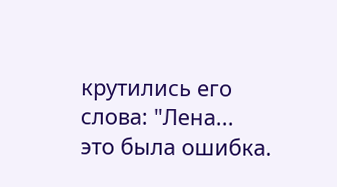крутились его слова: "Лена... это была ошибка.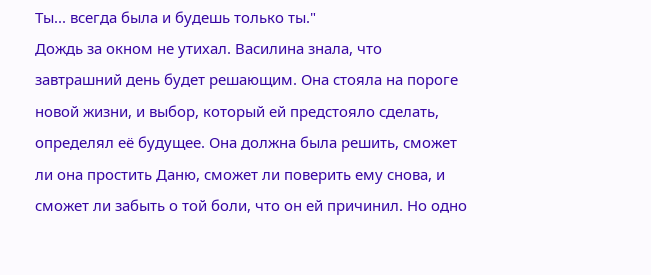Ты... всегда была и будешь только ты."
Дождь за окном не утихал. Василина знала, что завтрашний день будет решающим. Она стояла на пороге новой жизни, и выбор, который ей предстояло сделать, определял её будущее. Она должна была решить, сможет ли она простить Даню, сможет ли поверить ему снова, и сможет ли забыть о той боли, что он ей причинил. Но одно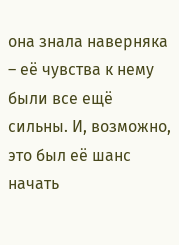она знала наверняка – её чувства к нему были все ещё сильны. И, возможно, это был её шанс начать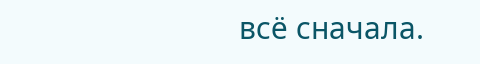всё сначала.